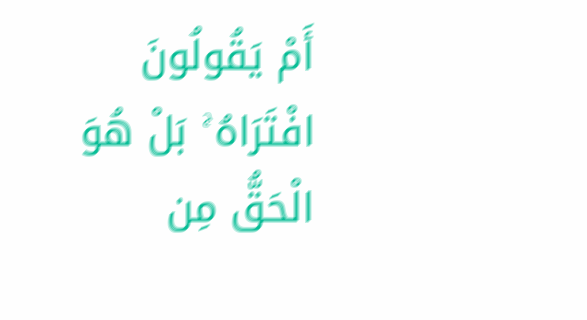أَمْ يَقُولُونَ افْتَرَاهُ ۚ بَلْ هُوَ الْحَقُّ مِن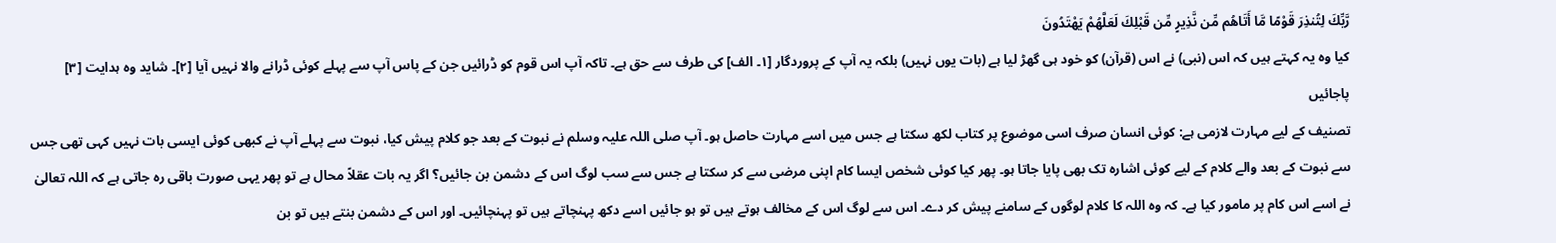رَّبِّكَ لِتُنذِرَ قَوْمًا مَّا أَتَاهُم مِّن نَّذِيرٍ مِّن قَبْلِكَ لَعَلَّهُمْ يَهْتَدُونَ
کیا وہ یہ کہتے ہیں کہ اس (نبی) نے اس (قرآن) کو خود ہی گھڑ لیا ہے (بات یوں نہیں) بلکہ یہ آپ کے پروردگار [١۔ الف] کی طرف سے حق ہے۔ تاکہ آپ اس قوم کو ڈرائیں جن کے پاس آپ سے پہلے کوئی ڈرانے والا نہیں آیا [٢]۔ شاید وہ ہدایت [٣] پاجائیں
تصنیف کے لیے مہارت لازمی ہے: کوئی انسان صرف اسی موضوع پر کتاب لکھ سکتا ہے جس میں اسے مہارت حاصل ہو۔ آپ صلی اللہ علیہ وسلم نے نبوت کے بعد جو کلام پیش کیا، نبوت سے پہلے آپ نے کبھی کوئی ایسی بات نہیں کہی تھی جس سے نبوت کے بعد والے کلام کے لیے کوئی اشارہ تک بھی پایا جاتا ہو۔ پھر کیا کوئی شخص ایسا کام اپنی مرضی سے کر سکتا ہے جس سے سب لوگ اس کے دشمن بن جائیں؟ اگر یہ بات عقلاً محال ہے تو پھر یہی صورت باقی رہ جاتی ہے کہ اللہ تعالیٰ نے اسے اس کام پر مامور کیا ہے۔ کہ وہ اللہ کا کلام لوگوں کے سامنے پیش کر دے۔ اس سے لوگ اس کے مخالف ہوتے ہیں تو ہو جائیں اسے دکھ پہنچاتے ہیں تو پہنچائیں۔ اور اس کے دشمن بنتے ہیں تو بن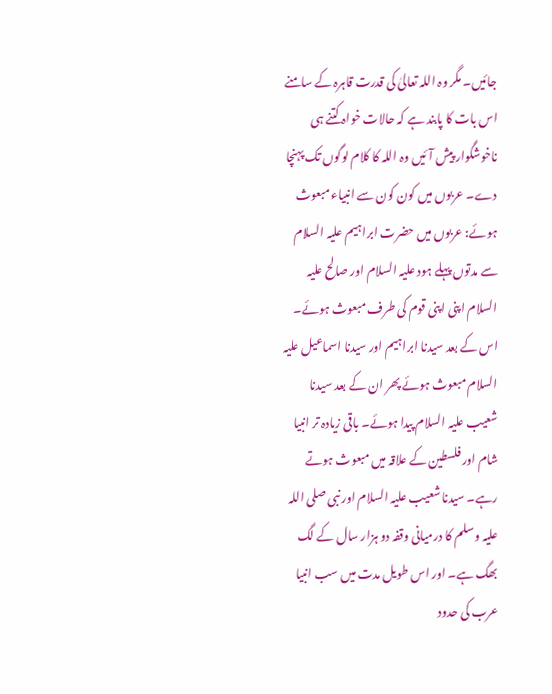جائیں۔ مگر وہ اللہ تعالیٰ کی قدرت قاہرہ کے سامنے اس بات کا پابند ہے کہ حالات خواہ کتنے ہی ناخوشگوار پیش آئیں وہ اللہ کا کلام لوگوں تک پہنچا دے۔ عربوں میں کون کون سے انبیاء مبعوث ہوئے: عربوں میں حضرت ابراہیم علیہ السلام سے مدتوں پہلے ہود علیہ السلام اور صالح علیہ السلام اپنی اپنی قوم کی طرف مبعوث ہوئے۔ اس کے بعد سیدنا ابراہیم اور سیدنا اسماعیل علیہ السلام مبعوث ہوئے پھر ان کے بعد سیدنا شعیب علیہ السلام پیدا ہوئے۔ باقی زیادہ تر انبیا شام اور فلسطین کے علاقہ میں مبعوث ہوتے رہے۔ سیدنا شعیب علیہ السلام اور نبی صلی اللہ علیہ وسلم کا درمیانی وقفہ دو ہزار سال کے لگ بھگ ہے۔ اور اس طویل مدت میں سب انبیا عرب کی حدود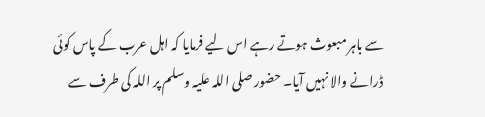سے باہر مبعوث ہوتے رہے اس لیے فرمایا کہ اہل عرب کے پاس کوئی ڈرانے والا نہیں آیا۔ حضور صلی اللہ علیہ وسلم پر اللہ کی طرف سے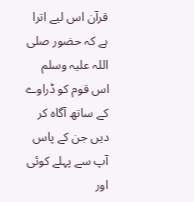قرآن اس لیے اترا ہے کہ حضور صلی اللہ علیہ وسلم اس قوم کو ڈراوے کے ساتھ آگاہ کر دیں جن کے پاس آپ سے پہلے کوئی اور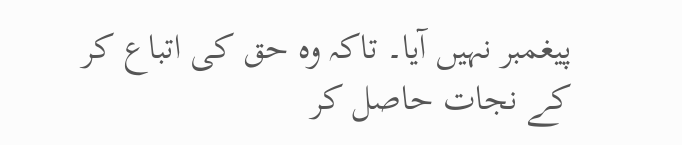پیغمبر نہیں آیا۔ تاکہ وہ حق کی اتباع کر کے نجات حاصل کر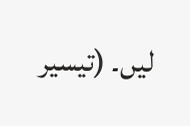لیں۔ (تیسیر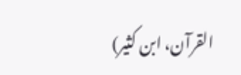القرآن، ابن کثیر)